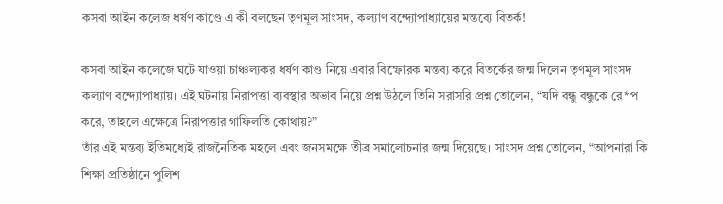কসবা আইন কলেজ ধর্ষণ কাণ্ডে এ কী বলছেন তৃণমূল সাংসদ, কল্যাণ বন্দ্যোপাধ্যায়ের মন্তব্যে বিতর্ক!

কসবা আইন কলেজে ঘটে যাওয়া চাঞ্চল্যকর ধর্ষণ কাণ্ড নিয়ে এবার বিস্ফোরক মন্তব্য করে বিতর্কের জন্ম দিলেন তৃণমূল সাংসদ কল্যাণ বন্দ্যোপাধ্যায়। এই ঘটনায় নিরাপত্তা ব্যবস্থার অভাব নিয়ে প্রশ্ন উঠলে তিনি সরাসরি প্রশ্ন তোলেন, “যদি বন্ধু বন্ধুকে রে*প করে, তাহলে এক্ষেত্রে নিরাপত্তার গাফিলতি কোথায়?”
তাঁর এই মন্তব্য ইতিমধ্যেই রাজনৈতিক মহলে এবং জনসমক্ষে তীব্র সমালোচনার জন্ম দিয়েছে। সাংসদ প্রশ্ন তোলেন, “আপনারা কি শিক্ষা প্রতিষ্ঠানে পুলিশ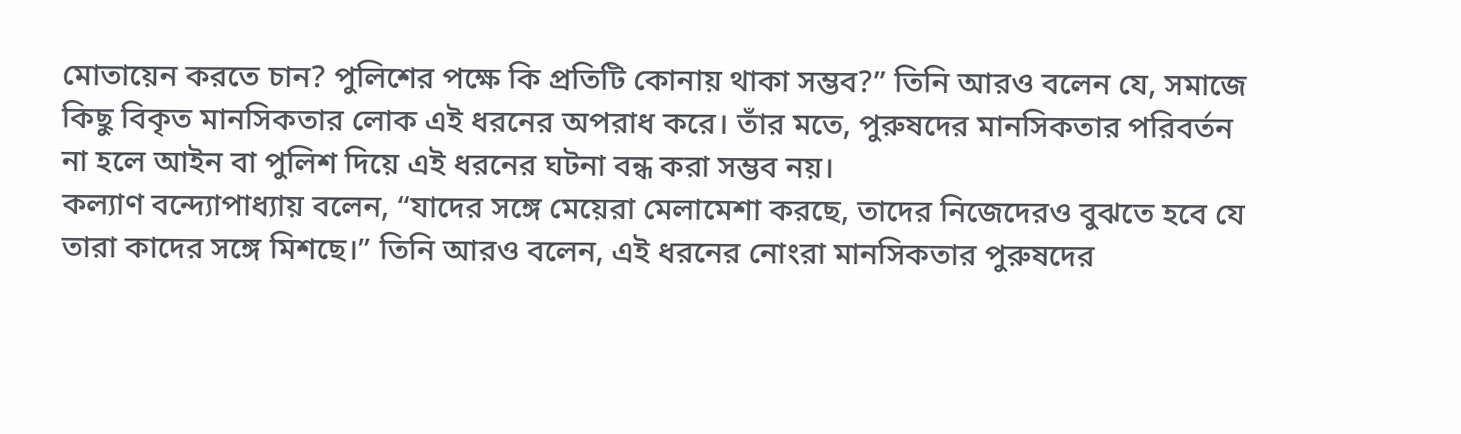মোতায়েন করতে চান? পুলিশের পক্ষে কি প্রতিটি কোনায় থাকা সম্ভব?” তিনি আরও বলেন যে, সমাজে কিছু বিকৃত মানসিকতার লোক এই ধরনের অপরাধ করে। তাঁর মতে, পুরুষদের মানসিকতার পরিবর্তন না হলে আইন বা পুলিশ দিয়ে এই ধরনের ঘটনা বন্ধ করা সম্ভব নয়।
কল্যাণ বন্দ্যোপাধ্যায় বলেন, “যাদের সঙ্গে মেয়েরা মেলামেশা করছে, তাদের নিজেদেরও বুঝতে হবে যে তারা কাদের সঙ্গে মিশছে।” তিনি আরও বলেন, এই ধরনের নোংরা মানসিকতার পুরুষদের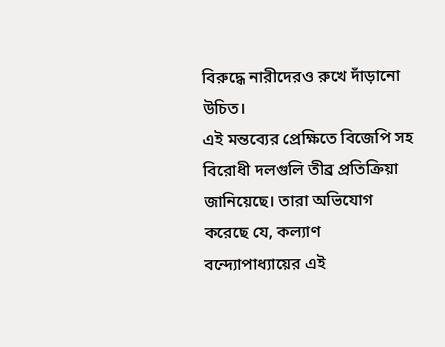বিরুদ্ধে নারীদেরও রুখে দাঁড়ানো উচিত।
এই মন্তব্যের প্রেক্ষিতে বিজেপি সহ বিরোধী দলগুলি তীব্র প্রতিক্রিয়া জানিয়েছে। তারা অভিযোগ করেছে যে, কল্যাণ বন্দ্যোপাধ্যায়ের এই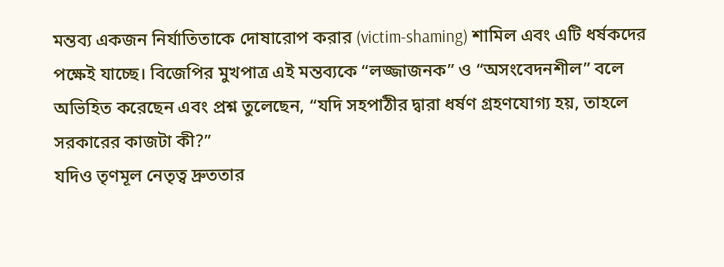মন্তব্য একজন নির্যাতিতাকে দোষারোপ করার (victim-shaming) শামিল এবং এটি ধর্ষকদের পক্ষেই যাচ্ছে। বিজেপির মুখপাত্র এই মন্তব্যকে “লজ্জাজনক” ও “অসংবেদনশীল” বলে অভিহিত করেছেন এবং প্রশ্ন তুলেছেন, “যদি সহপাঠীর দ্বারা ধর্ষণ গ্রহণযোগ্য হয়, তাহলে সরকারের কাজটা কী?”
যদিও তৃণমূল নেতৃত্ব দ্রুততার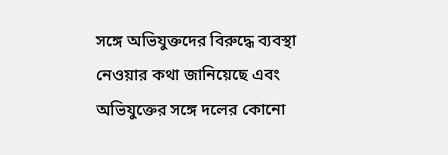সঙ্গে অভিযুক্তদের বিরুদ্ধে ব্যবস্থা নেওয়ার কথা জানিয়েছে এবং অভিযুক্তের সঙ্গে দলের কোনো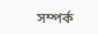সম্পর্ক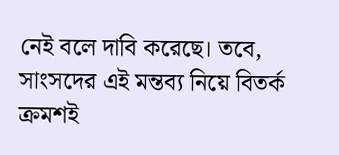নেই বলে দাবি করেছে। তবে, সাংসদের এই মন্তব্য নিয়ে বিতর্ক ক্রমশই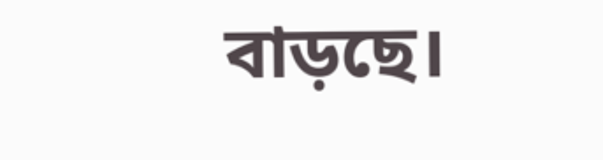বাড়ছে।